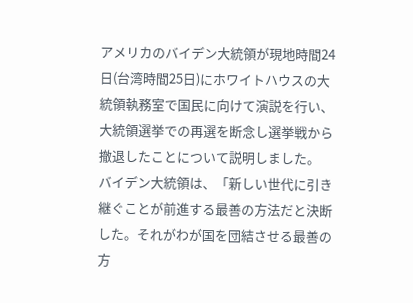アメリカのバイデン大統領が現地時間24日(台湾時間25日)にホワイトハウスの大統領執務室で国民に向けて演説を行い、大統領選挙での再選を断念し選挙戦から撤退したことについて説明しました。
バイデン大統領は、「新しい世代に引き継ぐことが前進する最善の方法だと決断した。それがわが国を団結させる最善の方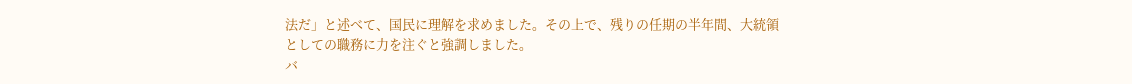法だ」と述べて、国民に理解を求めました。その上で、残りの任期の半年間、大統領としての職務に力を注ぐと強調しました。
バ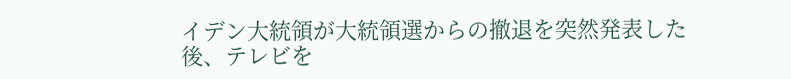イデン大統領が大統領選からの撤退を突然発表した後、テレビを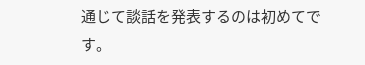通じて談話を発表するのは初めてです。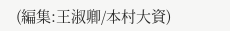(編集:王淑卿/本村大資)